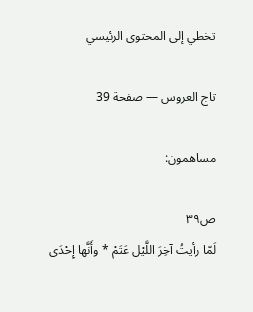تخطي إلى المحتوى الرئيسي

تاج العروس — صفحة 39

مساهمون:

ص٣٩
لَمّا رأيتُ آخِرَ اللَّيْل عَتَمْ * وأَنَّها إِحْدَى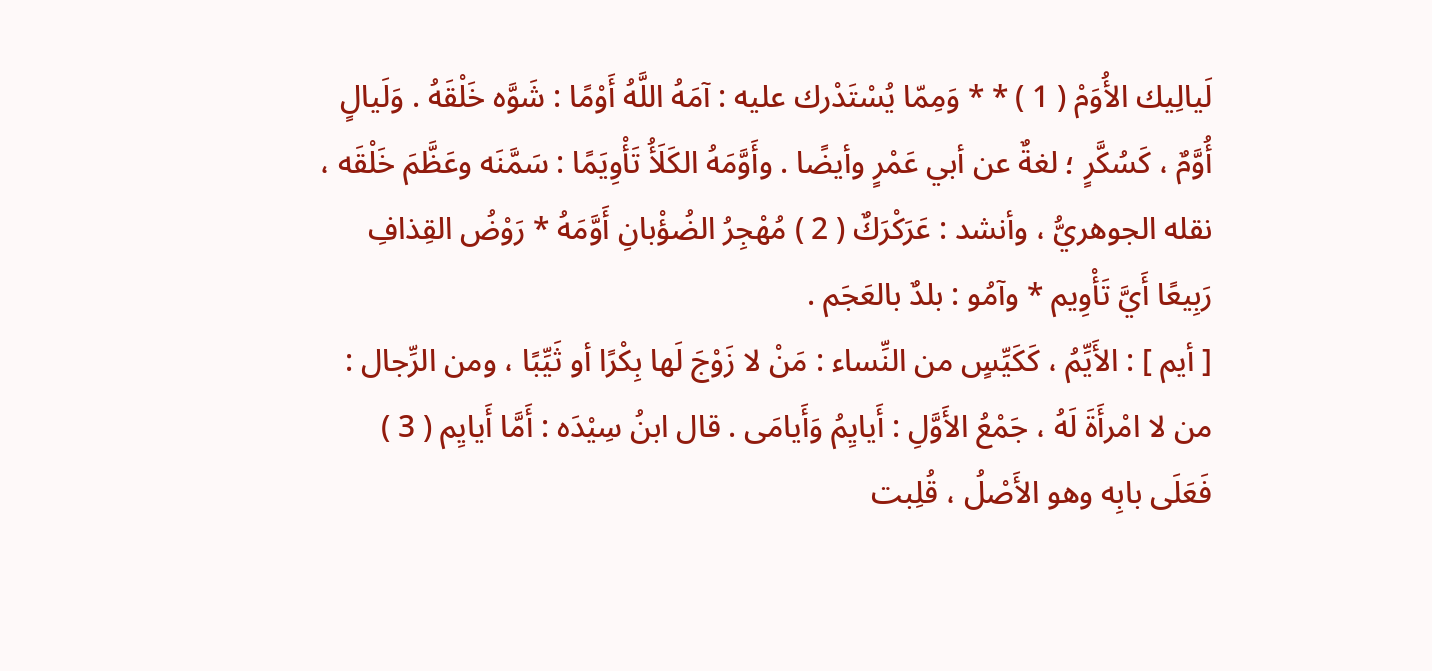لَيالِيك الأُوَمْ ( 1 ) * * وَمِمّا يُسْتَدْرك عليه : آمَهُ اللَّهُ أَوْمًا : شَوَّه خَلْقَهُ . وَلَيالٍ أُوَّمٌ ، كَسُكَّرٍ ؛ لغةٌ عن أبي عَمْرٍ وأيضًا . وأَوَّمَهُ الكَلَأُ تَأْوِيَمًا : سَمَّنَه وعَظَّمَ خَلْقَه ، نقله الجوهريُّ ، وأنشد : عَرَكْرَكٌ ( 2 ) مُهْجِرُ الضُؤْبانِ أَوَّمَهُ * رَوْضُ القِذافِ رَبِيعًا أَيَّ تَأْوِيم * وآمُو : بلدٌ بالعَجَم .
[ أيم ] : الأَيِّمُ ، كَكَيِّسٍ من النِّساء : مَنْ لا زَوْجَ لَها بِكْرًا أو ثَيِّبًا ، ومن الرِّجال : من لا امْرأَةَ لَهُ ، جَمْعُ الأَوَّلِ : أَيايِمُ وَأَيامَى . قال ابنُ سِيْدَه : أَمَّا أَيايِم ( 3 ) فَعَلَى بابِه وهو الأَصْلُ ، قُلِبت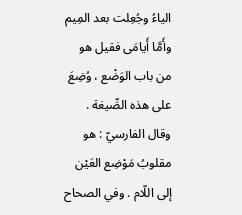الياءُ وجُعِلت بعد المِيم وأَمَّا أَيامَى فقيل هو من باب الوَضْع ، وُضِعَ على هذه الصِّيغة . وقال الفارسيّ : هو مقلوبُ مَوْضِع العَيْن إلى اللّام . وفي الصحاح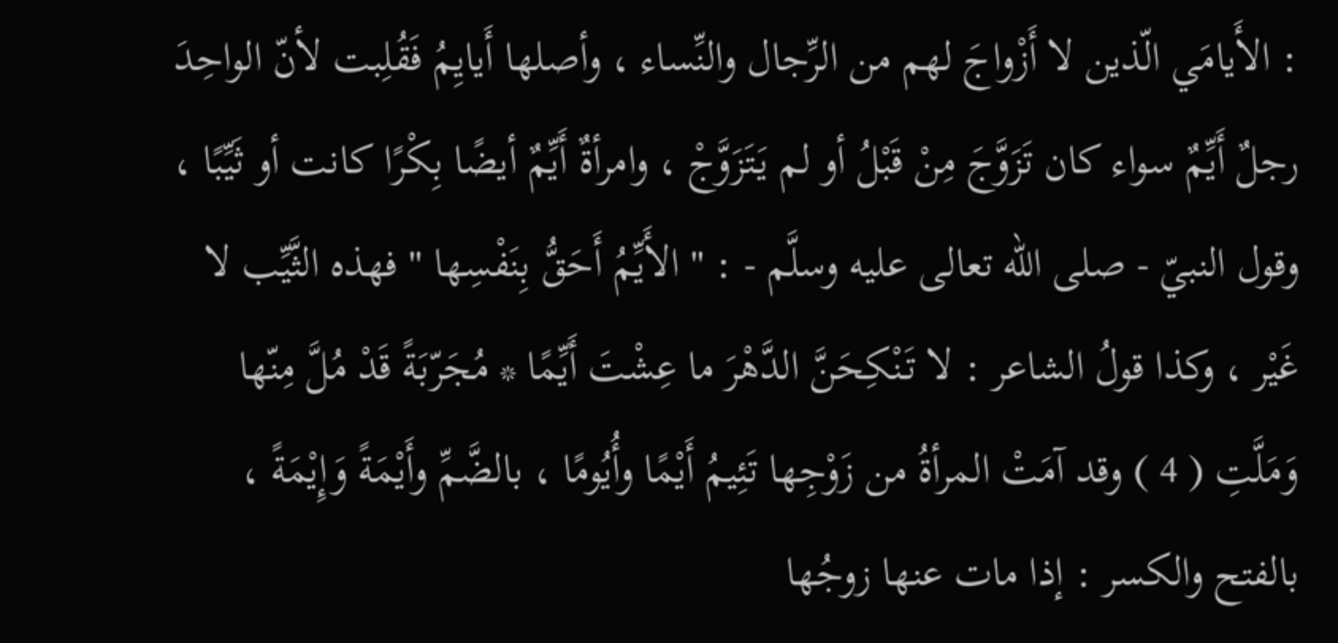: الأَيامَي الّذين لا أَزْواجَ لهم من الرِّجال والنِّساء ، وأصلها أَيايِمُ فَقُلِبت لأنّ الواحِدَ رجلٌ أَيِّمٌ سواء كان تَزَوَّجَ مِنْ قَبْلُ أو لم يَتَزَوَّجْ ، وامرأةٌ أَيِّمٌ أيضًا بِكْرًا كانت أو ثَيِّبًا ، وقول النبيّ - صلى الله تعالى عليه وسلَّم - : " الأَيِّمُ أَحَقُّ بِنَفْسِها " فهذه الثَّيِّب لا غَيْر ، وكذا قولُ الشاعر : لا تَنْكِحَنَّ الدَّهْرَ ما عِشْتَ أَيِّمًا * مُجَرّبَةً قَدْ مُلَّ مِنّها وَمَلَّتِ ( 4 ) وقد آمَتْ المرأةُ من زَوْجِها تَئِيمُ أَيْمًا وأُيُومًا ، بالضَّمِّ وأَيْمَةً وَإِيْمَةً ، بالفتح والكسر : إذا مات عنها زوجُها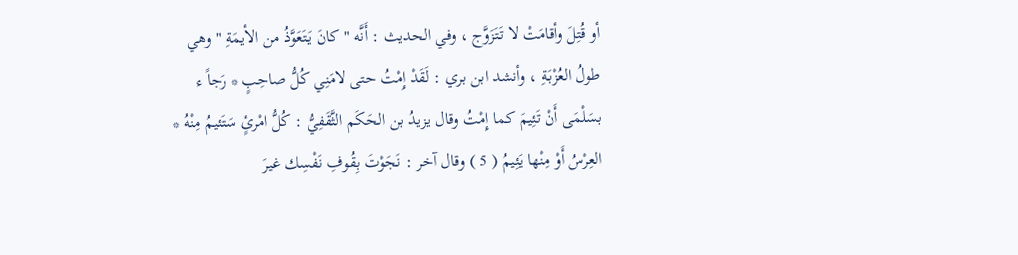أو قُتِلَ وأقامَتْ لا تَتَزَوَّج ، وفي الحديث : أَنَّه " كانَ يَتَعَوَّذُ من الأيمَةِ " وهي طولُ العُزْبَةِ ، وأنشد ابن بري : لَقَدْ إِمْتُ حتى لامَنِي كُلُّ صاحِبٍ * رَجاً ء بسَلْمَى أَنْ تَئِيمَ كما إِمْتُ وقال يزيدُ بن الحَكَم الثَّقَفِيُّ : كُلُّ امْرئٍ سَتَئيمُ مِنْهُ * العِرْسُ أَوْ مِنْها يَئِيمُ ( 5 ) وقال آخر : نَجَوْتَ بِقُوفِ نَفْسِك غيرَ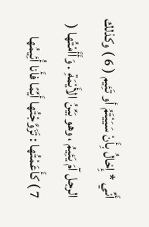أَنِّي * إِخالُ بِأَنْ سَيَيْتَمُ أو تَئِيم ( 6 ) وكذلك الرجل آمَ يَئِيمُ ، وهو بَيِّنُ الأَيْمَةِ . وَأَأَمْتُها ( 7 ) كأَعَمْتُها : تَزَوَّجْتُها أَيِّمًا فأَنا أُئِيمُها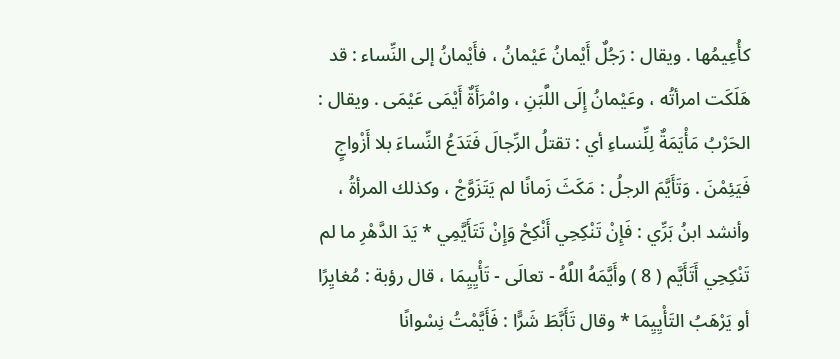كأُعِيمُها . ويقال : رَجُلٌ أَيْمانُ عَيْمانُ ، فأَيْمانُ إلى النِّساء : قد هَلَكَت امرأتُه ، وعَيْمانُ إِلَى اللَّبَنِ ، وامْرَأَةٌ أَيْمَى عَيْمَى . ويقال : الحَرْبُ مَأْيَمَةٌ لِلِّنساءِ أي : تقتلُ الرِّجالَ فَتَدَعُ النِّساءَ بلا أَزْواجٍ فَيَئِمْنَ . وَتَأَيَّمَ الرجلُ : مَكَثَ زَمانًا لم يَتَزَوَّجْ ، وكذلك المرأةُ ، وأنشد ابنُ بَرِّي : فَإِنْ تَنْكِحِي أَنْكِحْ وَإِنْ تَتَأَيَّمِي * يَدَ الدَّهْرِ ما لم تَنْكِحِي أَتَأَيَّم ( 8 ) وأَيَّمَهُ اللَّهُ - تعالَى - تَأْيِيِمَا ، قال رؤبة : مُغايِرًا أو يَرْهَبُ التَأْيِيِمَا * وقال تَأَبَّطَ شَرًّا : فَأَيَّمْتُ نِسْوانًا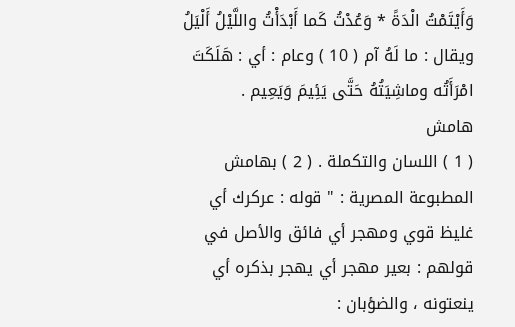وَأَيْتَمْتُ الْدَةً * وَعُدْتُ كَما أَبْدَأْتُ واللَّيْلُ أَلْيَلُ ويقال : ما لَهُ آم ( 10 ) وعام : أي : هَلَكَتَ امْرَأَتُه وماشِيَتُهُ حَتَّى يَئِيمَ وَيَعِيم .
هامش
( 1 ) اللسان والتكملة . ( 2 ) بهامش المطبوعة المصرية : " قوله : عركرك أي غليظ قوي ومهجر أي فائق والأصل في قولهم : بعير مهجر أي يهجر بذكره أي ينعتونه ، والضؤبان :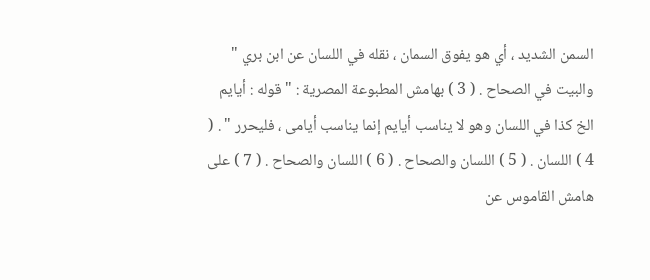السمن الشديد ، أي هو يفوق السمان ، نقله في اللسان عن ابن بري " والبيت في الصحاح . ( 3 ) بهامش المطبوعة المصرية : " قوله : أيايم الخ كذا في اللسان وهو لا يناسب أيايم إنما يناسب أيامى ، فليحرر " . ( 4 ) اللسان . ( 5 ) اللسان والصحاح . ( 6 ) اللسان والصحاح . ( 7 ) على هامش القاموس عن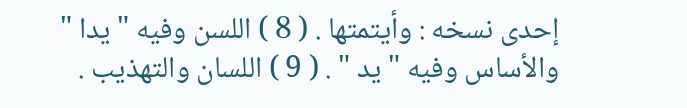إحدى نسخه : وأيتمتها . ( 8 ) اللسن وفيه " يدا " والأساس وفيه " يد " . ( 9 ) اللسان والتهذيب .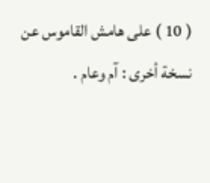( 10 ) على هامش القاموس عن نسخة أخرى : آم وعام .